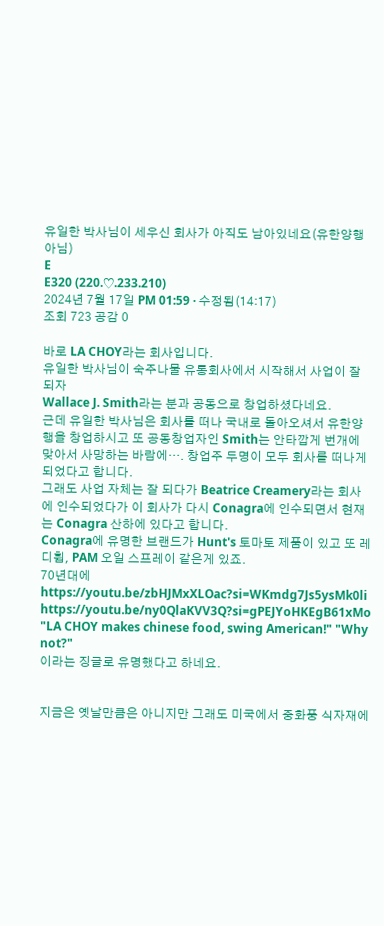유일한 박사님이 세우신 회사가 아직도 남아있네요(유한양행 아님)
E
E320 (220.♡.233.210)
2024년 7월 17일 PM 01:59 · 수정됨(14:17)
조회 723 공감 0

바로 LA CHOY라는 회사입니다.
유일한 박사님이 숙주나물 유통회사에서 시작해서 사업이 잘 되자
Wallace J. Smith라는 분과 공동으로 창업하셨다네요.
근데 유일한 박사님은 회사를 떠나 국내로 돌아오셔서 유한양행을 창업하시고 또 공동창업자인 Smith는 안타깝게 번개에 맞아서 사망하는 바람에…. 창업주 두명이 모두 회사를 떠나게 되었다고 합니다.
그래도 사업 자체는 잘 되다가 Beatrice Creamery라는 회사에 인수되었다가 이 회사가 다시 Conagra에 인수되면서 현재는 Conagra 산하에 있다고 합니다.
Conagra에 유명한 브랜드가 Hunt's 토마토 제품이 있고 또 레디휩, PAM 오일 스프레이 같은게 있죠.
70년대에
https://youtu.be/zbHJMxXLOac?si=WKmdg7Js5ysMk0li
https://youtu.be/ny0QlaKVV3Q?si=gPEJYoHKEgB61xMo
"LA CHOY makes chinese food, swing American!" "Why not?"
이라는 징글로 유명했다고 하네요.


지금은 옛날만큼은 아니지만 그래도 미국에서 중화풍 식자재에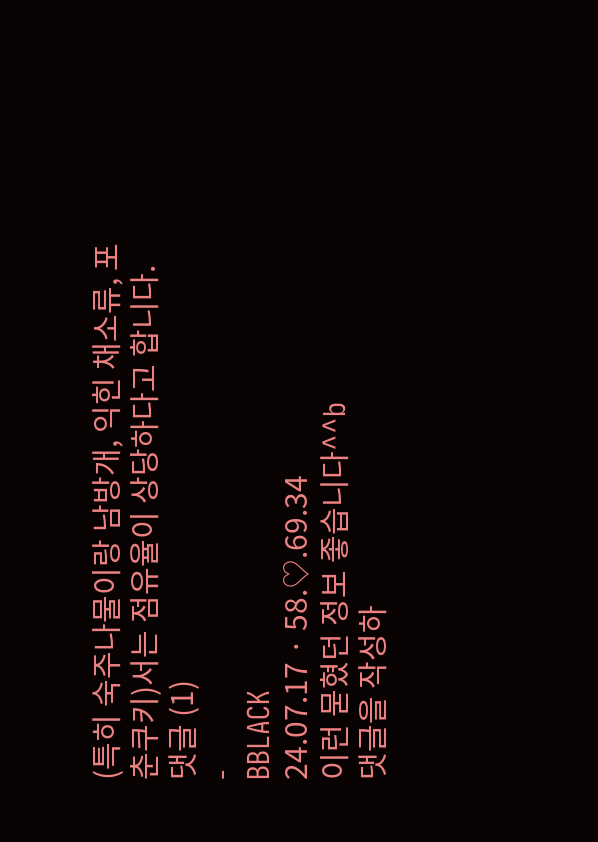(특히 숙주나물이랑 남방개, 익힌 채소류, 포춘쿠키)서는 점유율이 상당하다고 합니다.
댓글 (1)
-
BBLACK
24.07.17 · 58.♡.69.34
이런 묻혔던 정보 좋습니다^^b
댓글을 작성하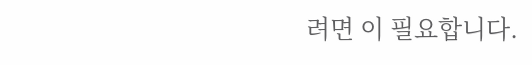려면 이 필요합니다.